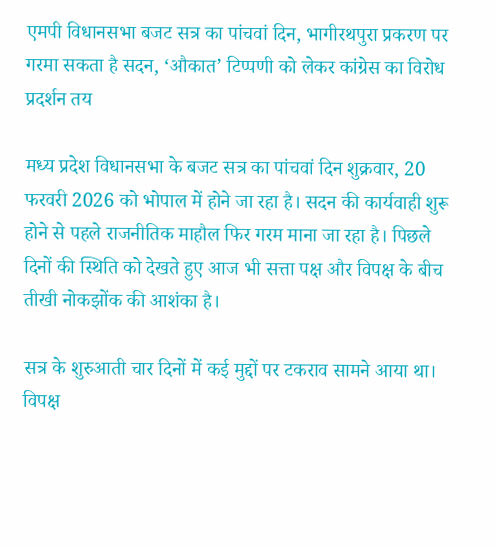एमपी विधानसभा बजट सत्र का पांचवां दिन, भागीरथपुरा प्रकरण पर गरमा सकता है सदन, ‘औकात’ टिप्पणी को लेकर कांग्रेस का विरोध प्रदर्शन तय

मध्य प्रदेश विधानसभा के बजट सत्र का पांचवां दिन शुक्रवार, 20 फरवरी 2026 को भोपाल में होने जा रहा है। सदन की कार्यवाही शुरू होने से पहले राजनीतिक माहौल फिर गरम माना जा रहा है। पिछले दिनों की स्थिति को देखते हुए आज भी सत्ता पक्ष और विपक्ष के बीच तीखी नोकझोंक की आशंका है।

सत्र के शुरुआती चार दिनों में कई मुद्दों पर टकराव सामने आया था। विपक्ष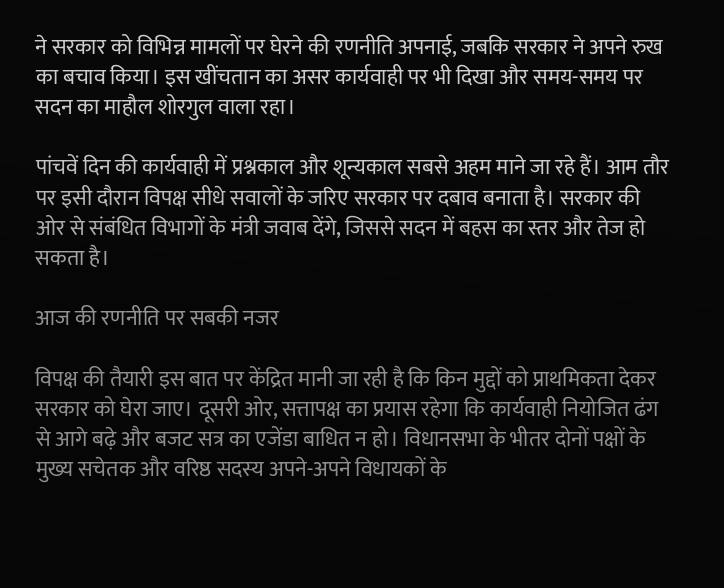ने सरकार को विभिन्न मामलों पर घेरने की रणनीति अपनाई, जबकि सरकार ने अपने रुख का बचाव किया। इस खींचतान का असर कार्यवाही पर भी दिखा और समय-समय पर सदन का माहौल शोरगुल वाला रहा।

पांचवें दिन की कार्यवाही में प्रश्नकाल और शून्यकाल सबसे अहम माने जा रहे हैं। आम तौर पर इसी दौरान विपक्ष सीधे सवालों के जरिए सरकार पर दबाव बनाता है। सरकार की ओर से संबंधित विभागों के मंत्री जवाब देंगे, जिससे सदन में बहस का स्तर और तेज हो सकता है।

आज की रणनीति पर सबकी नजर

विपक्ष की तैयारी इस बात पर केंद्रित मानी जा रही है कि किन मुद्दों को प्राथमिकता देकर सरकार को घेरा जाए। दूसरी ओर, सत्तापक्ष का प्रयास रहेगा कि कार्यवाही नियोजित ढंग से आगे बढ़े और बजट सत्र का एजेंडा बाधित न हो। विधानसभा के भीतर दोनों पक्षों के मुख्य सचेतक और वरिष्ठ सदस्य अपने-अपने विधायकों के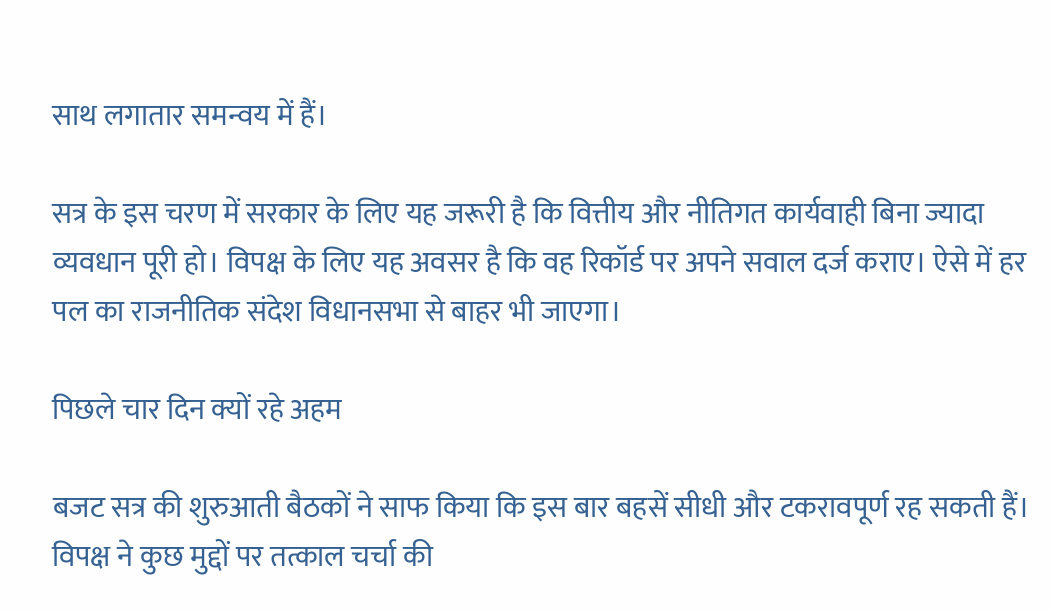साथ लगातार समन्वय में हैं।

सत्र के इस चरण में सरकार के लिए यह जरूरी है कि वित्तीय और नीतिगत कार्यवाही बिना ज्यादा व्यवधान पूरी हो। विपक्ष के लिए यह अवसर है कि वह रिकॉर्ड पर अपने सवाल दर्ज कराए। ऐसे में हर पल का राजनीतिक संदेश विधानसभा से बाहर भी जाएगा।

पिछले चार दिन क्यों रहे अहम

बजट सत्र की शुरुआती बैठकों ने साफ किया कि इस बार बहसें सीधी और टकरावपूर्ण रह सकती हैं। विपक्ष ने कुछ मुद्दों पर तत्काल चर्चा की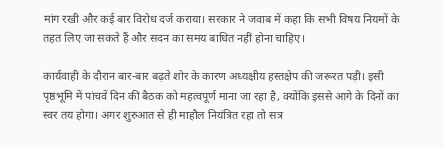मांग रखी और कई बार विरोध दर्ज कराया। सरकार ने जवाब में कहा कि सभी विषय नियमों के तहत लिए जा सकते हैं और सदन का समय बाधित नहीं होना चाहिए।

कार्यवाही के दौरान बार-बार बढ़ते शोर के कारण अध्यक्षीय हस्तक्षेप की जरूरत पड़ी। इसी पृष्ठभूमि में पांचवें दिन की बैठक को महत्वपूर्ण माना जा रहा है, क्योंकि इससे आगे के दिनों का स्वर तय होगा। अगर शुरुआत से ही माहौल नियंत्रित रहा तो सत्र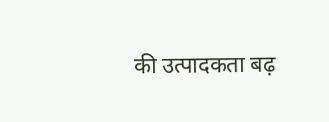की उत्पादकता बढ़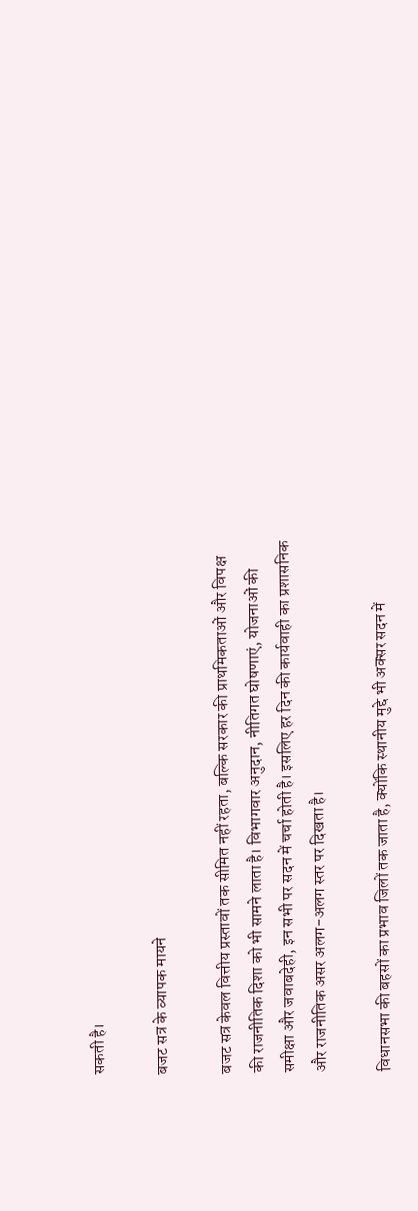सकती है।

बजट सत्र के व्यापक मायने

बजट सत्र केवल वित्तीय प्रस्तावों तक सीमित नहीं रहता, बल्कि सरकार की प्राथमिकताओं और विपक्ष की राजनीतिक दिशा को भी सामने लाता है। विभागवार अनुदान, नीतिगत घोषणाएं, योजनाओं की समीक्षा और जवाबदेही, इन सभी पर सदन में चर्चा होती है। इसलिए हर दिन की कार्यवाही का प्रशासनिक और राजनीतिक असर अलग-अलग स्तर पर दिखता है।

विधानसभा की बहसों का प्रभाव जिलों तक जाता है, क्योंकि स्थानीय मुद्दे भी अक्सर सदन में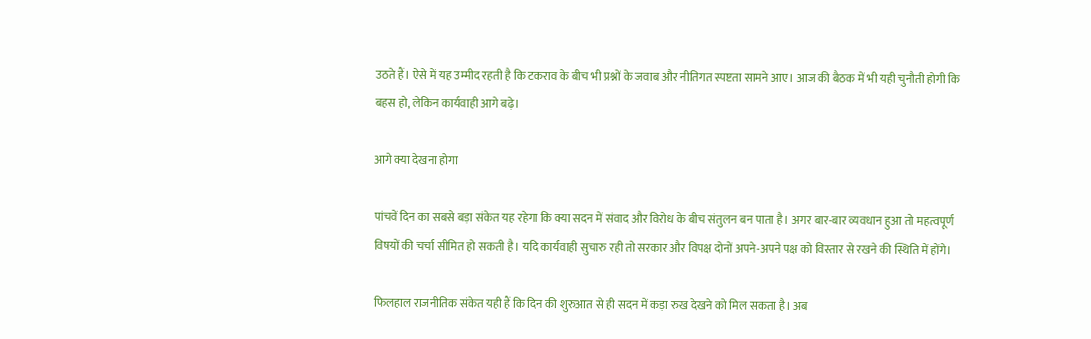उठते हैं। ऐसे में यह उम्मीद रहती है कि टकराव के बीच भी प्रश्नों के जवाब और नीतिगत स्पष्टता सामने आए। आज की बैठक में भी यही चुनौती होगी कि बहस हो, लेकिन कार्यवाही आगे बढ़े।

आगे क्या देखना होगा

पांचवें दिन का सबसे बड़ा संकेत यह रहेगा कि क्या सदन में संवाद और विरोध के बीच संतुलन बन पाता है। अगर बार-बार व्यवधान हुआ तो महत्वपूर्ण विषयों की चर्चा सीमित हो सकती है। यदि कार्यवाही सुचारु रही तो सरकार और विपक्ष दोनों अपने-अपने पक्ष को विस्तार से रखने की स्थिति में होंगे।

फिलहाल राजनीतिक संकेत यही हैं कि दिन की शुरुआत से ही सदन में कड़ा रुख देखने को मिल सकता है। अब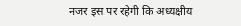नजर इस पर रहेगी कि अध्यक्षीय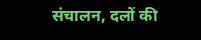संचालन, दलों की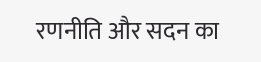रणनीति और सदन का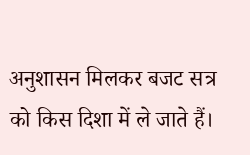अनुशासन मिलकर बजट सत्र को किस दिशा में ले जाते हैं।